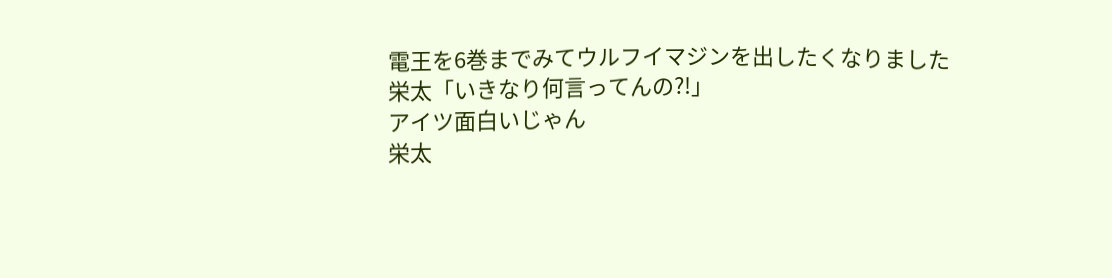電王を6巻までみてウルフイマジンを出したくなりました
栄太「いきなり何言ってんの?!」
アイツ面白いじゃん
栄太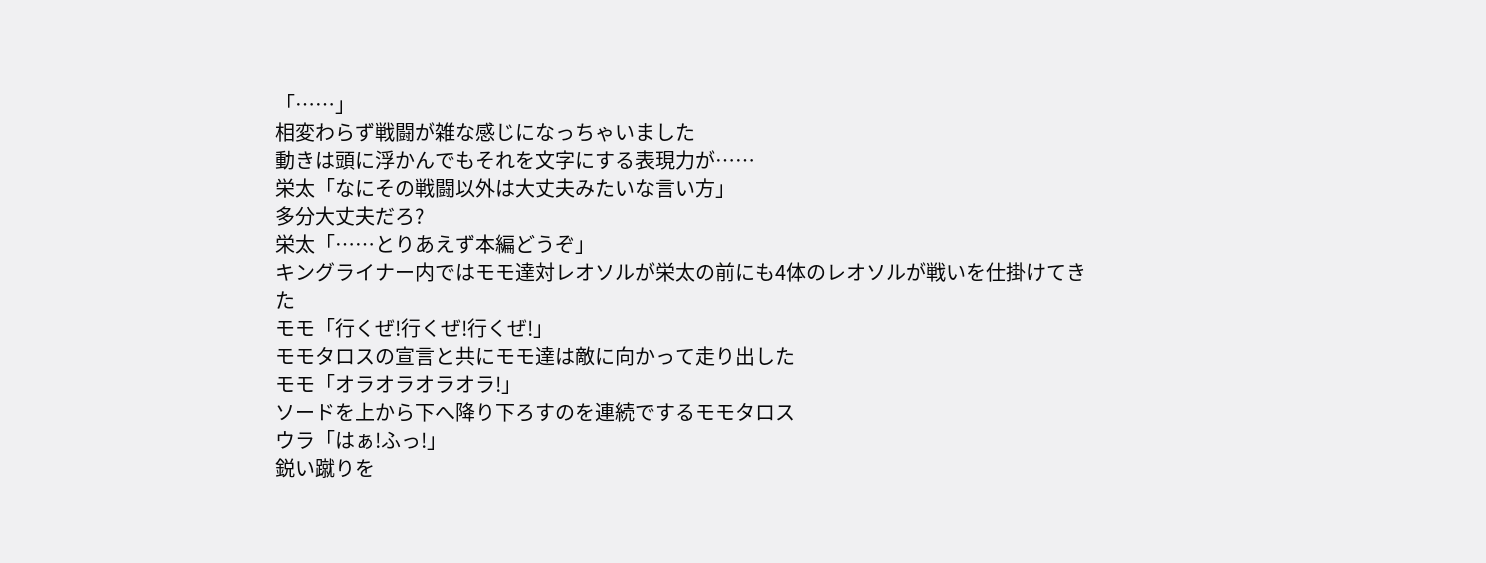「……」
相変わらず戦闘が雑な感じになっちゃいました
動きは頭に浮かんでもそれを文字にする表現力が……
栄太「なにその戦闘以外は大丈夫みたいな言い方」
多分大丈夫だろ?
栄太「……とりあえず本編どうぞ」
キングライナー内ではモモ達対レオソルが栄太の前にも4体のレオソルが戦いを仕掛けてきた
モモ「行くぜ!行くぜ!行くぜ!」
モモタロスの宣言と共にモモ達は敵に向かって走り出した
モモ「オラオラオラオラ!」
ソードを上から下へ降り下ろすのを連続でするモモタロス
ウラ「はぁ!ふっ!」
鋭い蹴りを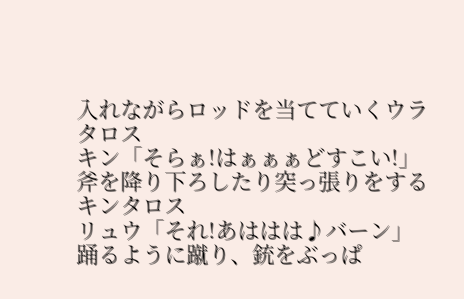入れながらロッドを当てていくウラタロス
キン「そらぁ!はぁぁぁどすこい!」
斧を降り下ろしたり突っ張りをするキンタロス
リュウ「それ!あははは♪バーン」
踊るように蹴り、銃をぶっぱ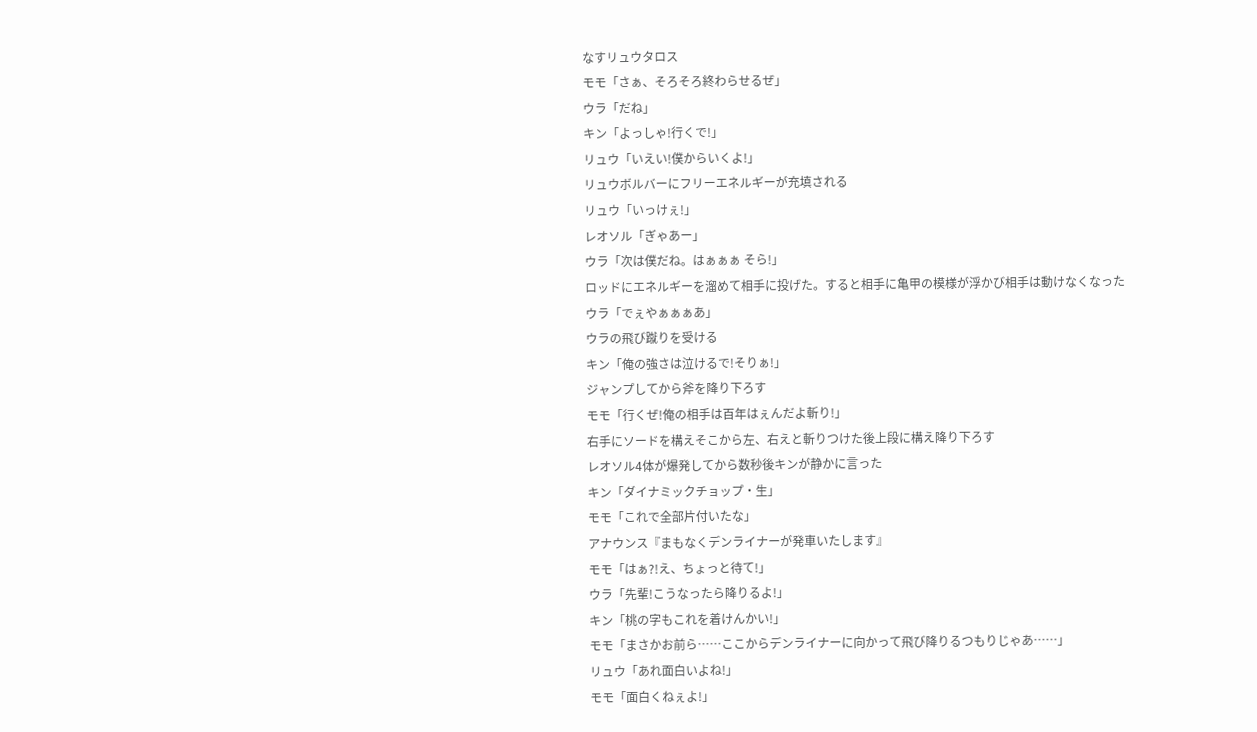なすリュウタロス
モモ「さぁ、そろそろ終わらせるぜ」
ウラ「だね」
キン「よっしゃ!行くで!」
リュウ「いえい!僕からいくよ!」
リュウボルバーにフリーエネルギーが充填される
リュウ「いっけぇ!」
レオソル「ぎゃあー」
ウラ「次は僕だね。はぁぁぁ そら!」
ロッドにエネルギーを溜めて相手に投げた。すると相手に亀甲の模様が浮かび相手は動けなくなった
ウラ「でぇやぁぁぁあ」
ウラの飛び蹴りを受ける
キン「俺の強さは泣けるで!そりぁ!」
ジャンプしてから斧を降り下ろす
モモ「行くぜ!俺の相手は百年はぇんだよ斬り!」
右手にソードを構えそこから左、右えと斬りつけた後上段に構え降り下ろす
レオソル4体が爆発してから数秒後キンが静かに言った
キン「ダイナミックチョップ・生」
モモ「これで全部片付いたな」
アナウンス『まもなくデンライナーが発車いたします』
モモ「はぁ?!え、ちょっと待て!」
ウラ「先輩!こうなったら降りるよ!」
キン「桃の字もこれを着けんかい!」
モモ「まさかお前ら……ここからデンライナーに向かって飛び降りるつもりじゃあ……」
リュウ「あれ面白いよね!」
モモ「面白くねぇよ!」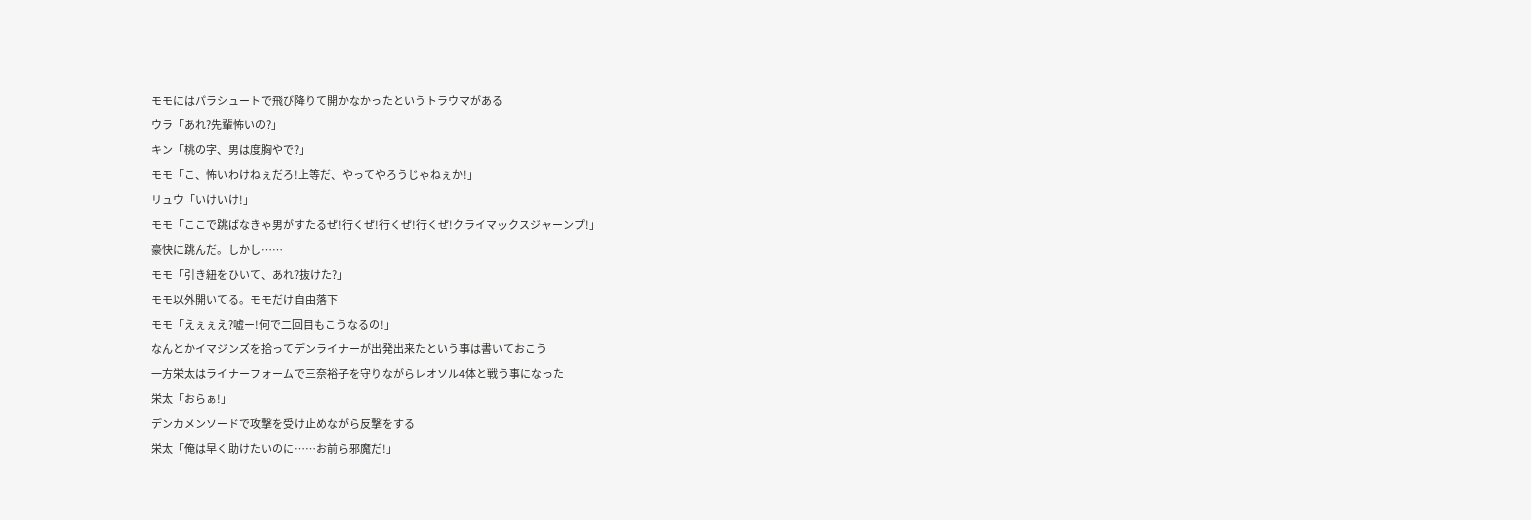モモにはパラシュートで飛び降りて開かなかったというトラウマがある
ウラ「あれ?先輩怖いの?」
キン「桃の字、男は度胸やで?」
モモ「こ、怖いわけねぇだろ!上等だ、やってやろうじゃねぇか!」
リュウ「いけいけ!」
モモ「ここで跳ばなきゃ男がすたるぜ!行くぜ!行くぜ!行くぜ!クライマックスジャーンプ!」
豪快に跳んだ。しかし……
モモ「引き紐をひいて、あれ?抜けた?」
モモ以外開いてる。モモだけ自由落下
モモ「えぇぇえ?嘘ー!何で二回目もこうなるの!」
なんとかイマジンズを拾ってデンライナーが出発出来たという事は書いておこう
一方栄太はライナーフォームで三奈裕子を守りながらレオソル4体と戦う事になった
栄太「おらぁ!」
デンカメンソードで攻撃を受け止めながら反撃をする
栄太「俺は早く助けたいのに……お前ら邪魔だ!」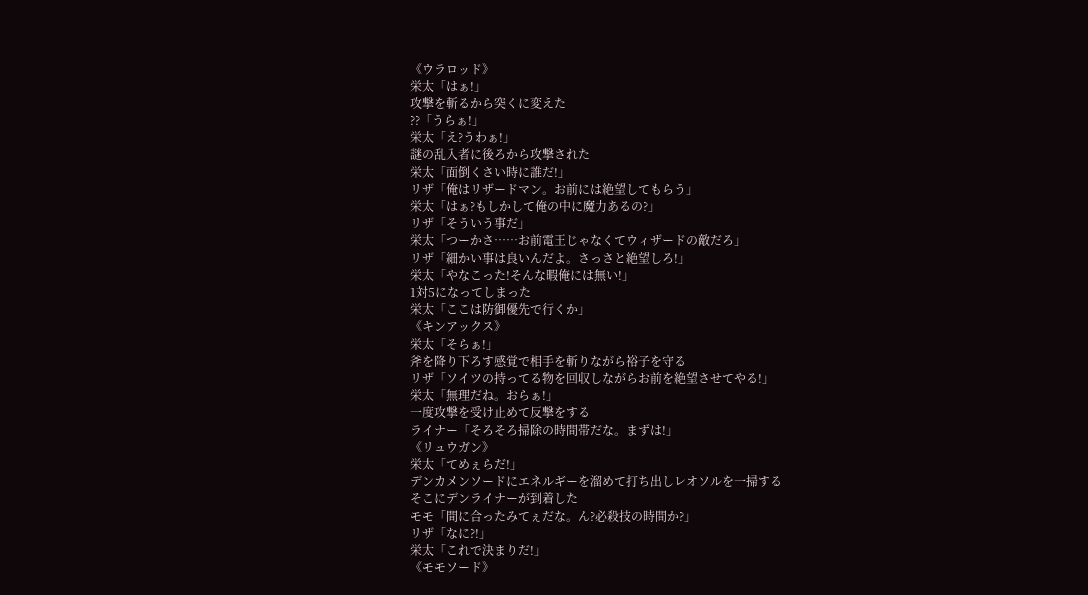《ウラロッド》
栄太「はぁ!」
攻撃を斬るから突くに変えた
??「うらぁ!」
栄太「え?うわぁ!」
謎の乱入者に後ろから攻撃された
栄太「面倒くさい時に誰だ!」
リザ「俺はリザードマン。お前には絶望してもらう」
栄太「はぁ?もしかして俺の中に魔力あるの?」
リザ「そういう事だ」
栄太「つーかさ……お前電王じゃなくてウィザードの敵だろ」
リザ「細かい事は良いんだよ。さっさと絶望しろ!」
栄太「やなこった!そんな暇俺には無い!」
1対5になってしまった
栄太「ここは防御優先で行くか」
《キンアックス》
栄太「そらぁ!」
斧を降り下ろす感覚で相手を斬りながら裕子を守る
リザ「ソイツの持ってる物を回収しながらお前を絶望させてやる!」
栄太「無理だね。おらぁ!」
一度攻撃を受け止めて反撃をする
ライナー「そろそろ掃除の時間帯だな。まずは!」
《リュウガン》
栄太「てめぇらだ!」
デンカメンソードにエネルギーを溜めて打ち出しレオソルを一掃する
そこにデンライナーが到着した
モモ「間に合ったみてぇだな。ん?必殺技の時間か?」
リザ「なに?!」
栄太「これで決まりだ!」
《モモソード》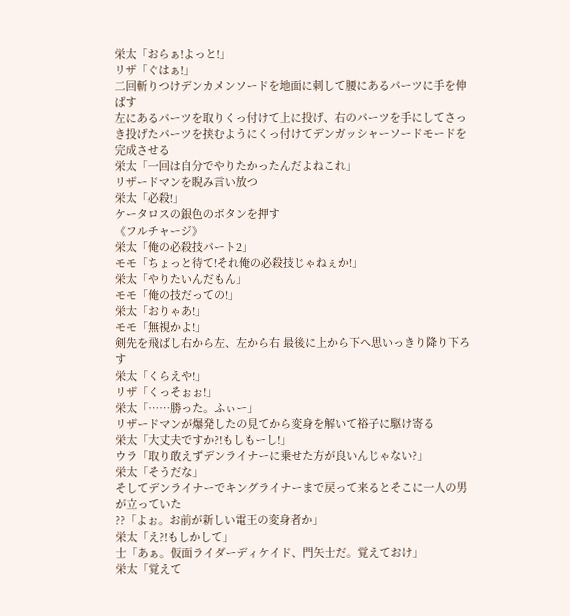栄太「おらぁ!よっと!」
リザ「ぐはぁ!」
二回斬りつけデンカメンソードを地面に刺して腰にあるパーツに手を伸ばす
左にあるパーツを取りくっ付けて上に投げ、右のパーツを手にしてさっき投げたパーツを挟むようにくっ付けてデンガッシャーソードモードを完成させる
栄太「一回は自分でやりたかったんだよねこれ」
リザードマンを睨み言い放つ
栄太「必殺!」
ケータロスの銀色のボタンを押す
《フルチャージ》
栄太「俺の必殺技パート2」
モモ「ちょっと待て!それ俺の必殺技じゃねぇか!」
栄太「やりたいんだもん」
モモ「俺の技だっての!」
栄太「おりゃあ!」
モモ「無視かよ!」
剣先を飛ばし右から左、左から右 最後に上から下へ思いっきり降り下ろす
栄太「くらえや!」
リザ「くっそぉぉ!」
栄太「……勝った。ふぃー」
リザードマンが爆発したの見てから変身を解いて裕子に駆け寄る
栄太「大丈夫ですか?!もしもーし!」
ウラ「取り敢えずデンライナーに乗せた方が良いんじゃない?」
栄太「そうだな」
そしてデンライナーでキングライナーまで戻って来るとそこに一人の男が立っていた
??「よぉ。お前が新しい電王の変身者か」
栄太「え?!もしかして」
士「あぁ。仮面ライダーディケイド、門矢士だ。覚えておけ」
栄太「覚えて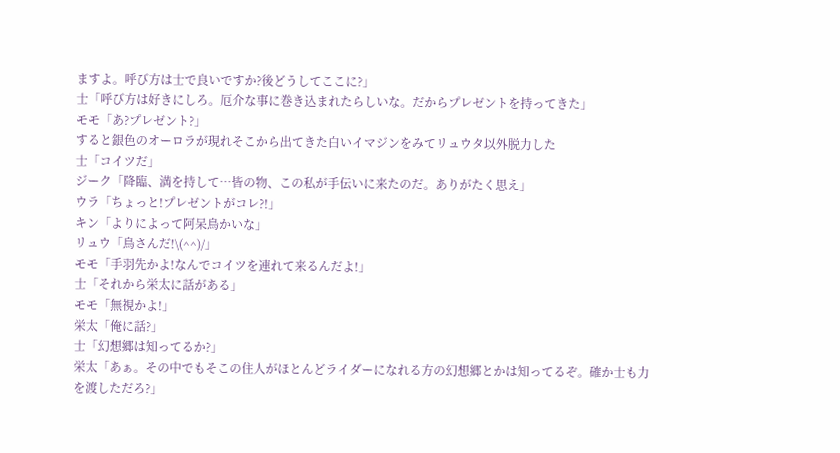ますよ。呼び方は士で良いですか?後どうしてここに?」
士「呼び方は好きにしろ。厄介な事に巻き込まれたらしいな。だからプレゼントを持ってきた」
モモ「あ?プレゼント?」
すると銀色のオーロラが現れそこから出てきた白いイマジンをみてリュウタ以外脱力した
士「コイツだ」
ジーク「降臨、満を持して…皆の物、この私が手伝いに来たのだ。ありがたく思え」
ウラ「ちょっと!プレゼントがコレ?!」
キン「よりによって阿呆鳥かいな」
リュウ「鳥さんだ!\(^^)/」
モモ「手羽先かよ!なんでコイツを連れて来るんだよ!」
士「それから栄太に話がある」
モモ「無視かよ!」
栄太「俺に話?」
士「幻想郷は知ってるか?」
栄太「あぁ。その中でもそこの住人がほとんどライダーになれる方の幻想郷とかは知ってるぞ。確か士も力を渡しただろ?」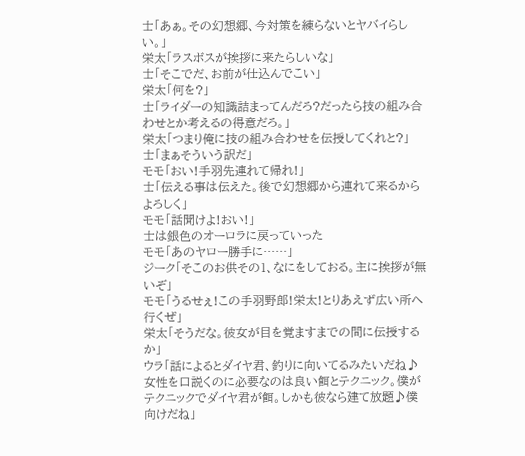士「あぁ。その幻想郷、今対策を練らないとヤバイらしい。」
栄太「ラスボスが挨拶に来たらしいな」
士「そこでだ、お前が仕込んでこい」
栄太「何を?」
士「ライダーの知識詰まってんだろ?だったら技の組み合わせとか考えるの得意だろ。」
栄太「つまり俺に技の組み合わせを伝授してくれと?」
士「まぁそういう訳だ」
モモ「おい!手羽先連れて帰れ!」
士「伝える事は伝えた。後で幻想郷から連れて来るからよろしく」
モモ「話聞けよ!おい!」
士は銀色のオーロラに戻っていった
モモ「あのヤロー勝手に……」
ジーク「そこのお供その1、なにをしておる。主に挨拶が無いぞ」
モモ「うるせぇ!この手羽野郎!栄太!とりあえず広い所へ行くぜ」
栄太「そうだな。彼女が目を覚ますまでの間に伝授するか」
ウラ「話によるとダイヤ君、釣りに向いてるみたいだね♪女性を口説くのに必要なのは良い餌とテクニック。僕がテクニックでダイヤ君が餌。しかも彼なら建て放題♪僕向けだね」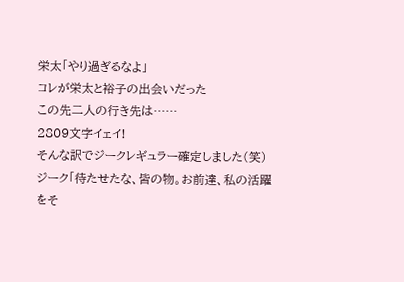栄太「やり過ぎるなよ」
コレが栄太と裕子の出会いだった
この先二人の行き先は……
2809文字イェイ!
そんな訳でジークレギュラー確定しました(笑)
ジーク「待たせたな、皆の物。お前達、私の活躍をそ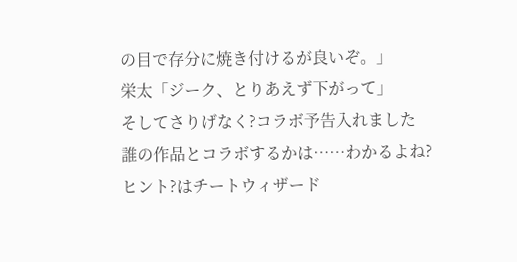の目で存分に焼き付けるが良いぞ。」
栄太「ジーク、とりあえず下がって」
そしてさりげなく?コラボ予告入れました
誰の作品とコラボするかは……わかるよね?
ヒント?はチートウィザード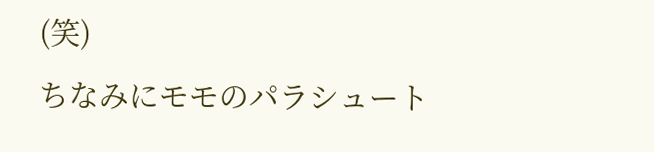(笑)
ちなみにモモのパラシュート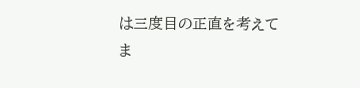は三度目の正直を考えてま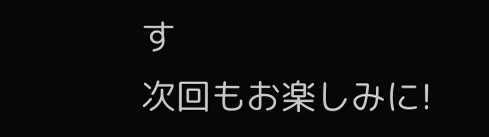す
次回もお楽しみに!